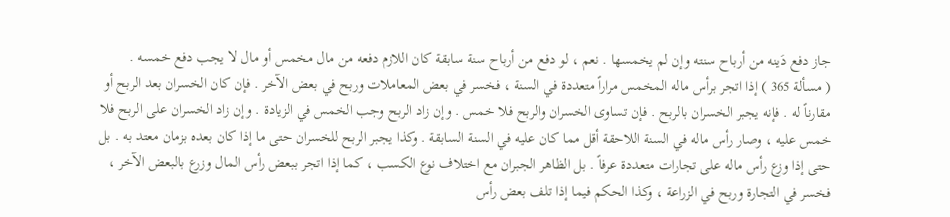جاز دفع دَينه من أرباح سنته وإن لم يخمسها . نعم ، لو دفع من أرباح سنة سابقة كان اللازم دفعه من مال مخمس أو مال لا يجب دفع خمسه .
( مسألة 365 ) إذا اتجر برأس ماله المخمس مراراً متعددة في السنة ، فخسر في بعض المعاملات وربح في بعض الآخر . فإن كان الخسران بعد الربح أو مقارناً له . فإنه يجبر الخسران بالربح . فإن تساوى الخسران والربح فلا خمس . وإن زاد الربح وجب الخمس في الزيادة . وإن زاد الخسران على الربح فلا خمس عليه ، وصار رأس ماله في السنة اللاحقة أقل مما كان عليه في السنة السابقة . وكذا يجبر الربح للخسران حتى ما إذا كان بعده بزمان معتد به . بل حتى إذا وزع رأس ماله على تجارات متعددة عرفاً . بل الظاهر الجبران مع اختلاف نوع الكسب ، كما إذا اتجر ببعض رأس المال وزرع بالبعض الآخر ، فخسر في التجارة وربح في الزراعة ، وكذا الحكم فيما إذا تلف بعض رأس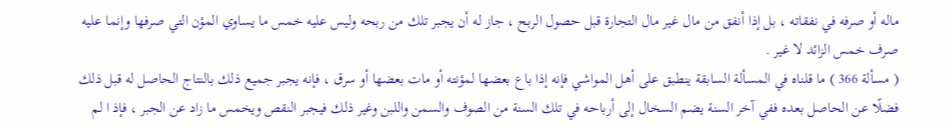ماله أو صرفه في نفقاته ، بل إذا أنفق من مال غير مال التجارة قبل حصول الربح ، جاز له أن يجبر تلك من ربحه وليس عليه خمس ما يساوي المؤن التي صرفها وإنما عليه صرف خمس الزائد لا غير .
( مسألة 366 ) ما قلناه في المسألة السابقة ينطبق على أهل المواشي فإنه إذا باع بعضها لمؤنته أو مات بعضها أو سرق ، فإنه يجبر جميع ذلك بالنتاج الحاصل له قبل ذلك فضلًا عن الحاصل بعده ففي آخر السنة يضم السخال إلى أرباحه في تلك السنة من الصوف والسمن واللبن وغير ذلك فيجبر النقص ويخمس ما زاد عن الجبر ، فإذ ا لم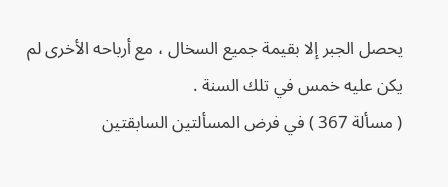يحصل الجبر إلا بقيمة جميع السخال ، مع أرباحه الأخرى لم يكن عليه خمس في تلك السنة .
( مسألة 367 ) في فرض المسألتين السابقتين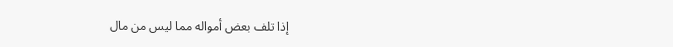إذا تلف بعض أمواله مما ليس من مال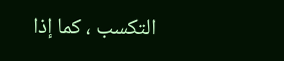التكسب ، كما إذا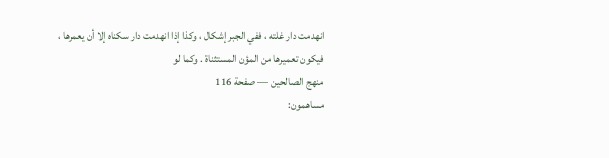انهدمت دار غلته ، ففي الجبر إشكال ، وكذا إذا انهدمت دار سكناه إلا أن يعمرها ، فيكون تعميرها من المؤن المستثناة . وكما لو
منهج الصالحين — صفحة 116
مساهمون: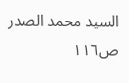السيد محمد الصدر
ص١١٦